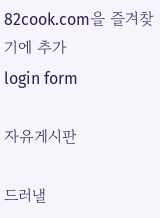82cook.com을 즐겨찾기에 추가
login form

자유게시판

드러낼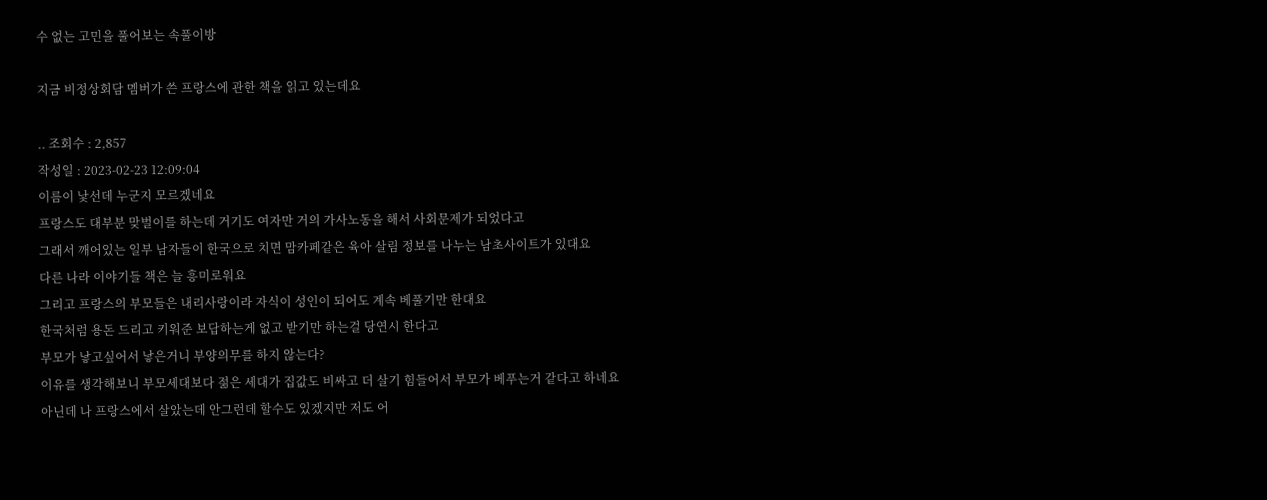수 없는 고민을 풀어보는 속풀이방

지금 비정상회담 멤버가 쓴 프랑스에 관한 책을 읽고 있는데요

.. 조회수 : 2,857
작성일 : 2023-02-23 12:09:04
이름이 낯선데 누군지 모르겠네요
프랑스도 대부분 맞벌이를 하는데 거기도 여자만 거의 가사노동을 해서 사회문제가 되었다고
그래서 깨어있는 일부 남자들이 한국으로 치면 맘카페같은 육아 살림 정보를 나누는 남초사이트가 있대요
다른 나라 이야기들 책은 늘 흥미로워요
그리고 프랑스의 부모들은 내리사랑이라 자식이 성인이 되어도 계속 베풀기만 한대요
한국처럼 용돈 드리고 키워준 보답하는게 없고 받기만 하는걸 당연시 한다고
부모가 낳고싶어서 낳은거니 부양의무를 하지 않는다?
이유를 생각해보니 부모세대보다 젊은 세대가 집값도 비싸고 더 살기 힘들어서 부모가 베푸는거 같다고 하네요
아닌데 나 프랑스에서 살았는데 안그런데 할수도 있겠지만 저도 어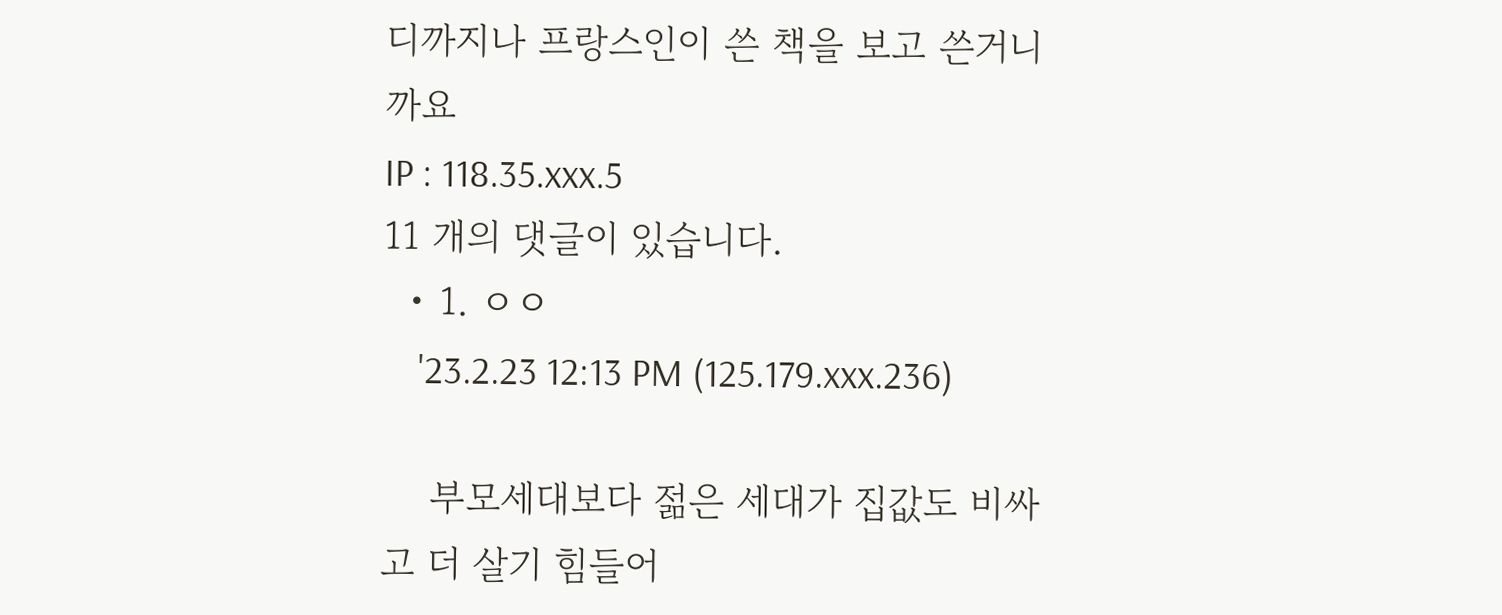디까지나 프랑스인이 쓴 책을 보고 쓴거니까요
IP : 118.35.xxx.5
11 개의 댓글이 있습니다.
  • 1. ㅇㅇ
    '23.2.23 12:13 PM (125.179.xxx.236)

    부모세대보다 젊은 세대가 집값도 비싸고 더 살기 힘들어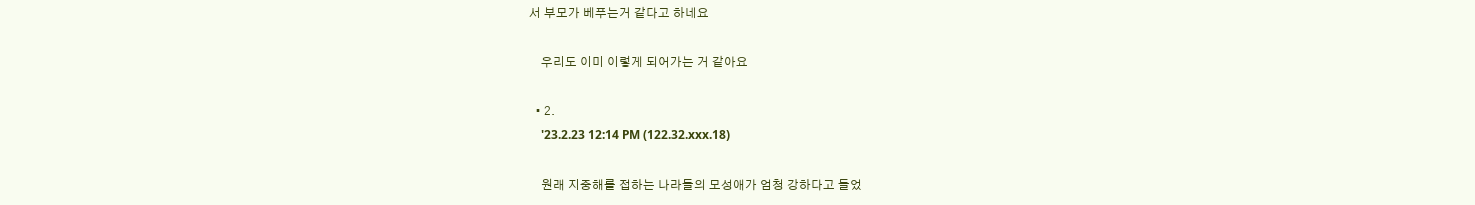서 부모가 베푸는거 같다고 하네요

    우리도 이미 이렇게 되어가는 거 같아요

  • 2.
    '23.2.23 12:14 PM (122.32.xxx.18)

    원래 지중해를 접하는 나라들의 모성애가 엄청 강하다고 들었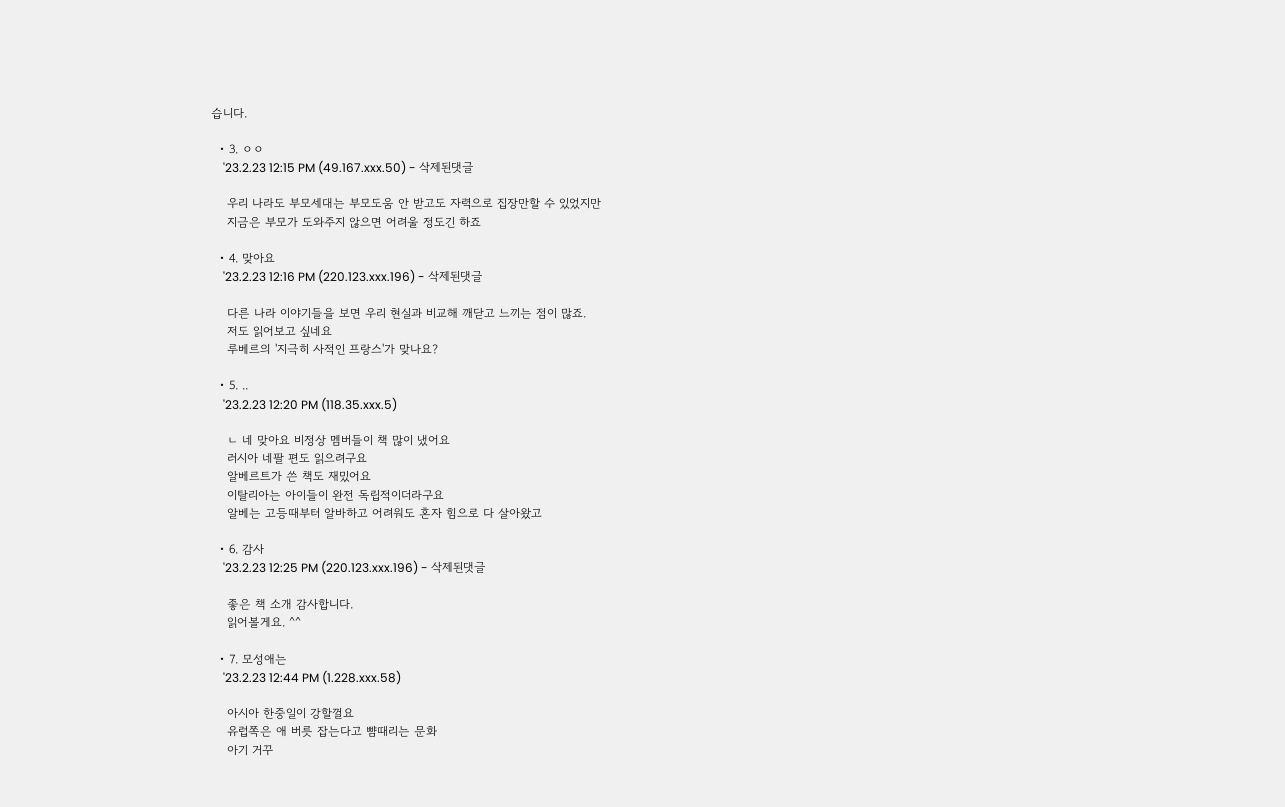습니다.

  • 3. ㅇㅇ
    '23.2.23 12:15 PM (49.167.xxx.50) - 삭제된댓글

    우리 나라도 부모세대는 부모도움 안 받고도 자력으로 집장만할 수 있었지만
    지금은 부모가 도와주지 않으면 어려울 정도긴 하죠

  • 4. 맞아요
    '23.2.23 12:16 PM (220.123.xxx.196) - 삭제된댓글

    다른 나라 이야기들을 보면 우리 현실과 비교해 깨닫고 느끼는 점이 많죠.
    저도 읽어보고 싶네요
    루베르의 '지극히 사적인 프랑스'가 맞나요?

  • 5. ..
    '23.2.23 12:20 PM (118.35.xxx.5)

    ㄴ 네 맞아요 비정상 멤버들이 책 많이 냈어요
    러시아 네팔 편도 읽으려구요
    알베르트가 쓴 책도 재밌어요
    이탈리아는 아이들이 완전 독립적이더라구요
    알베는 고등때부터 알바하고 어려워도 혼자 힘으로 다 살아왔고

  • 6. 감사
    '23.2.23 12:25 PM (220.123.xxx.196) - 삭제된댓글

    좋은 책 소개 감사합니다.
    읽어볼게요. ^^

  • 7. 모성애는
    '23.2.23 12:44 PM (1.228.xxx.58)

    아시아 한중일이 강할껄요
    유럽쪽은 애 버릇 잡는다고 뺨때리는 문화
    아기 거꾸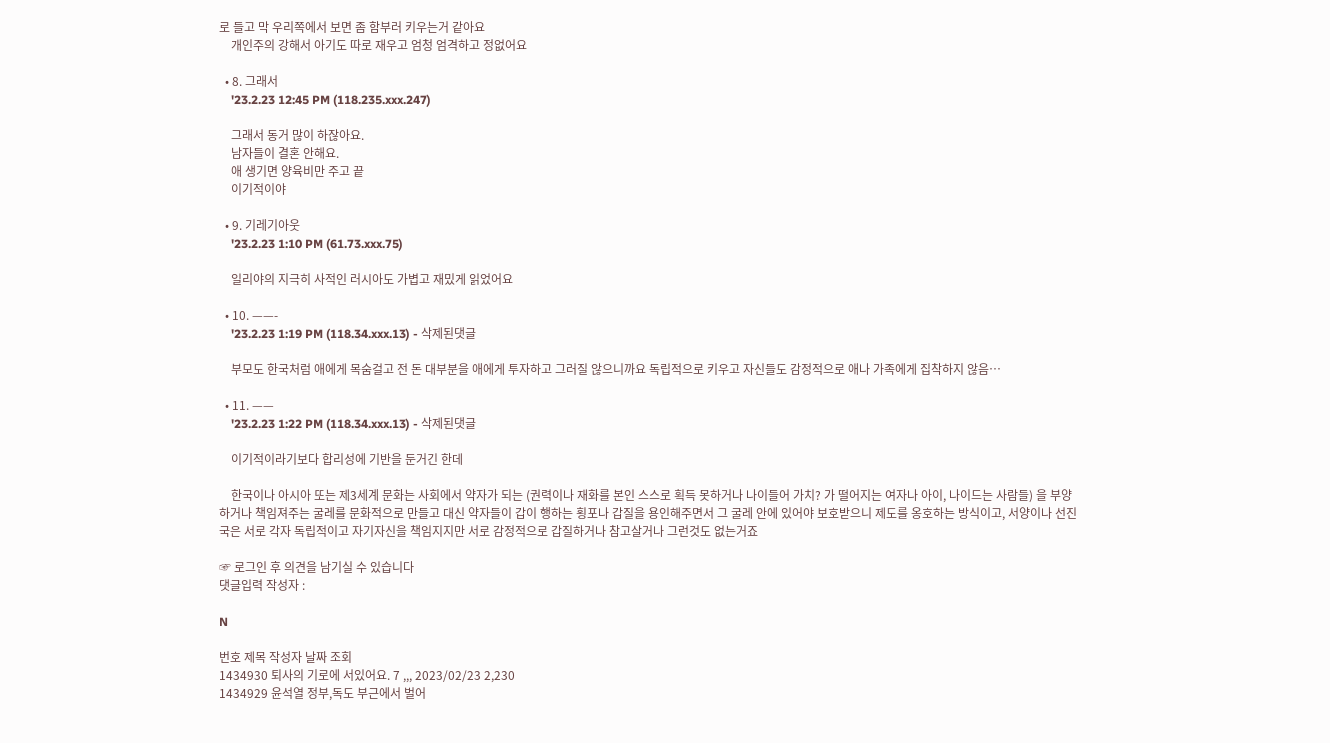로 들고 막 우리쪽에서 보면 좀 함부러 키우는거 같아요
    개인주의 강해서 아기도 따로 재우고 엄청 엄격하고 정없어요

  • 8. 그래서
    '23.2.23 12:45 PM (118.235.xxx.247)

    그래서 동거 많이 하잖아요.
    남자들이 결혼 안해요.
    애 생기면 양육비만 주고 끝
    이기적이야

  • 9. 기레기아웃
    '23.2.23 1:10 PM (61.73.xxx.75)

    일리야의 지극히 사적인 러시아도 가볍고 재밌게 읽었어요

  • 10. ——-
    '23.2.23 1:19 PM (118.34.xxx.13) - 삭제된댓글

    부모도 한국처럼 애에게 목숨걸고 전 돈 대부분을 애에게 투자하고 그러질 않으니까요 독립적으로 키우고 자신들도 감정적으로 애나 가족에게 집착하지 않음…

  • 11. ——
    '23.2.23 1:22 PM (118.34.xxx.13) - 삭제된댓글

    이기적이라기보다 합리성에 기반을 둔거긴 한데

    한국이나 아시아 또는 제3세계 문화는 사회에서 약자가 되는 (권력이나 재화를 본인 스스로 획득 못하거나 나이들어 가치? 가 떨어지는 여자나 아이, 나이드는 사람들) 을 부양하거나 책임져주는 굴레를 문화적으로 만들고 대신 약자들이 갑이 행하는 횡포나 갑질을 용인해주면서 그 굴레 안에 있어야 보호받으니 제도를 옹호하는 방식이고, 서양이나 선진국은 서로 각자 독립적이고 자기자신을 책임지지만 서로 감정적으로 갑질하거나 참고살거나 그런것도 없는거죠

☞ 로그인 후 의견을 남기실 수 있습니다
댓글입력 작성자 :

N

번호 제목 작성자 날짜 조회
1434930 퇴사의 기로에 서있어요. 7 ,,, 2023/02/23 2,230
1434929 윤석열 정부,독도 부근에서 벌어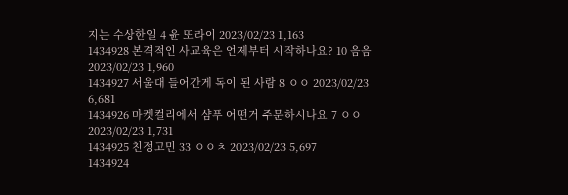지는 수상한일 4 윤 또라이 2023/02/23 1,163
1434928 본격적인 사교육은 언제부터 시작하나요? 10 음음 2023/02/23 1,960
1434927 서울대 들어간게 독이 된 사람 8 ㅇㅇ 2023/02/23 6,681
1434926 마켓컬리에서 샴푸 어떤거 주문하시나요 7 ㅇㅇ 2023/02/23 1,731
1434925 친정고민 33 ㅇㅇㅊ 2023/02/23 5,697
1434924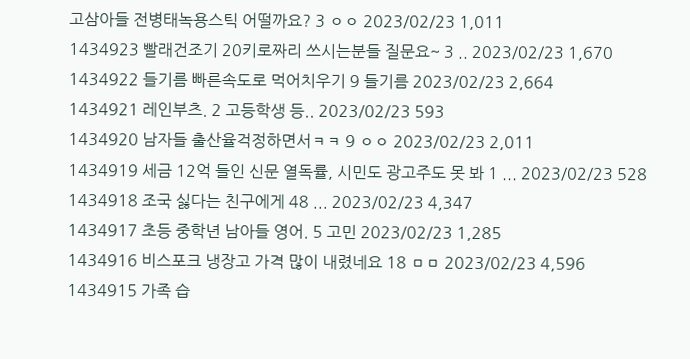고삼아들 전병태녹용스틱 어떨까요? 3 ㅇㅇ 2023/02/23 1,011
1434923 빨래건조기 20키로짜리 쓰시는분들 질문요~ 3 .. 2023/02/23 1,670
1434922 들기름 빠른속도로 먹어치우기 9 들기름 2023/02/23 2,664
1434921 레인부츠. 2 고등학생 등.. 2023/02/23 593
1434920 남자들 출산율걱정하면서ㅋㅋ 9 ㅇㅇ 2023/02/23 2,011
1434919 세금 12억 들인 신문 열독률, 시민도 광고주도 못 봐 1 ... 2023/02/23 528
1434918 조국 싫다는 친구에게 48 ... 2023/02/23 4,347
1434917 초등 중학년 남아들 영어. 5 고민 2023/02/23 1,285
1434916 비스포크 냉장고 가격 많이 내렸네요 18 ㅁㅁ 2023/02/23 4,596
1434915 가족 습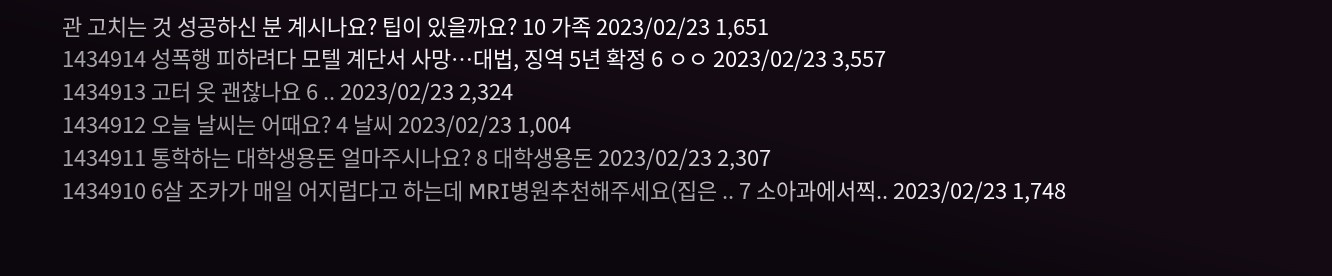관 고치는 것 성공하신 분 계시나요? 팁이 있을까요? 10 가족 2023/02/23 1,651
1434914 성폭행 피하려다 모텔 계단서 사망…대법, 징역 5년 확정 6 ㅇㅇ 2023/02/23 3,557
1434913 고터 옷 괜찮나요 6 .. 2023/02/23 2,324
1434912 오늘 날씨는 어때요? 4 날씨 2023/02/23 1,004
1434911 통학하는 대학생용돈 얼마주시나요? 8 대학생용돈 2023/02/23 2,307
1434910 6살 조카가 매일 어지럽다고 하는데 MRI병원추천해주세요(집은 .. 7 소아과에서찍.. 2023/02/23 1,748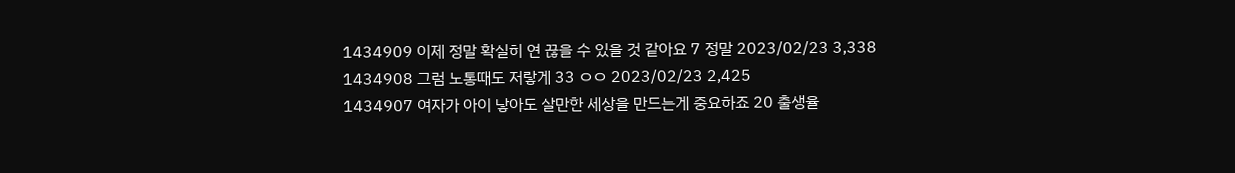1434909 이제 정말 확실히 연 끊을 수 있을 것 같아요 7 정말 2023/02/23 3,338
1434908 그럼 노통때도 저랗게 33 ㅇㅇ 2023/02/23 2,425
1434907 여자가 아이 낳아도 살만한 세상을 만드는게 중요하죠 20 출생율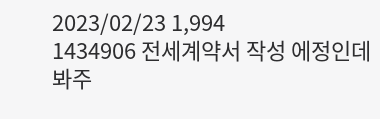2023/02/23 1,994
1434906 전세계약서 작성 에정인데 봐주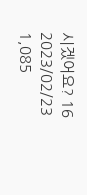시겠어요? 16 2023/02/23 1,085